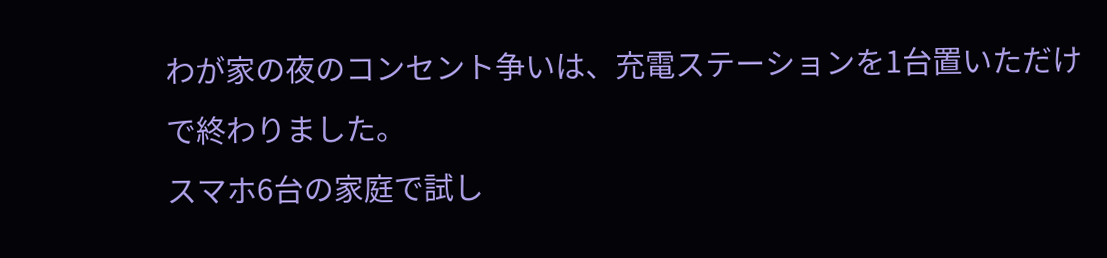わが家の夜のコンセント争いは、充電ステーションを1台置いただけで終わりました。
スマホ6台の家庭で試し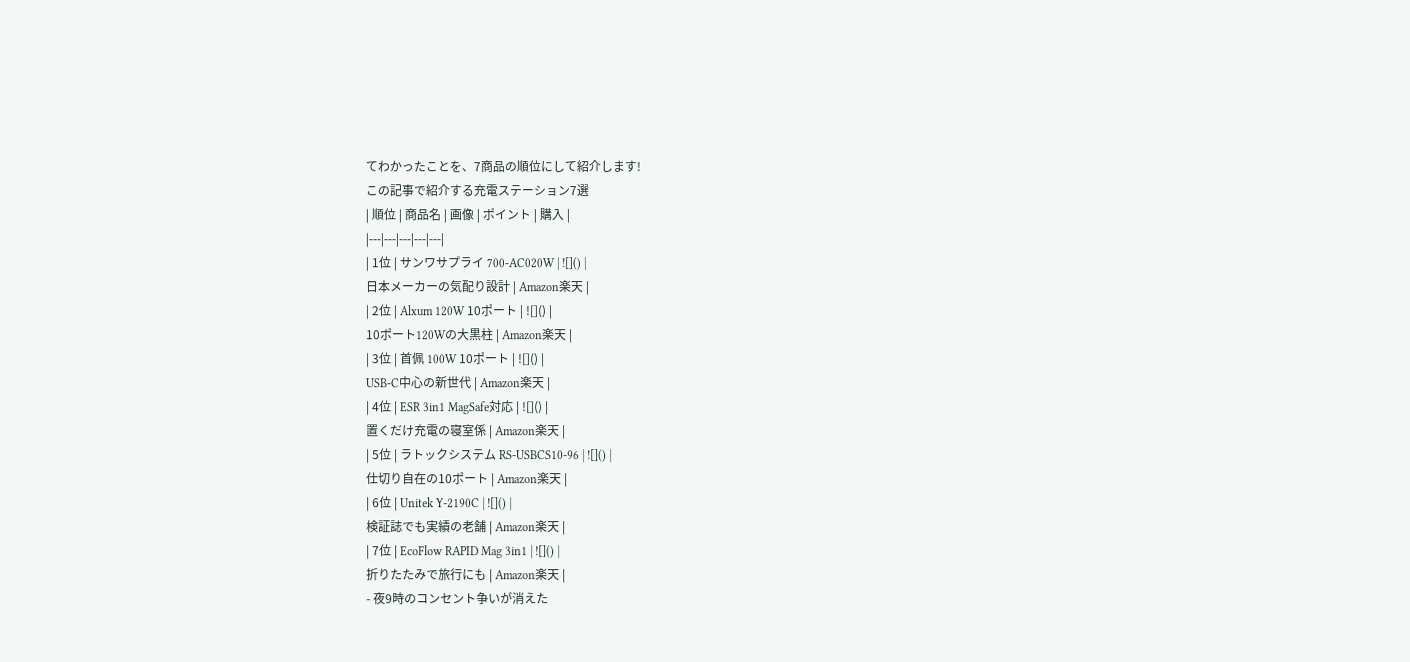てわかったことを、7商品の順位にして紹介します!
この記事で紹介する充電ステーション7選
| 順位 | 商品名 | 画像 | ポイント | 購入 |
|---|---|---|---|---|
| 1位 | サンワサプライ 700-AC020W | ![]() |
日本メーカーの気配り設計 | Amazon楽天 |
| 2位 | Alxum 120W 10ポート | ![]() |
10ポート120Wの大黒柱 | Amazon楽天 |
| 3位 | 首佩 100W 10ポート | ![]() |
USB-C中心の新世代 | Amazon楽天 |
| 4位 | ESR 3in1 MagSafe対応 | ![]() |
置くだけ充電の寝室係 | Amazon楽天 |
| 5位 | ラトックシステム RS-USBCS10-96 | ![]() |
仕切り自在の10ポート | Amazon楽天 |
| 6位 | Unitek Y-2190C | ![]() |
検証誌でも実績の老舗 | Amazon楽天 |
| 7位 | EcoFlow RAPID Mag 3in1 | ![]() |
折りたたみで旅行にも | Amazon楽天 |
- 夜9時のコンセント争いが消えた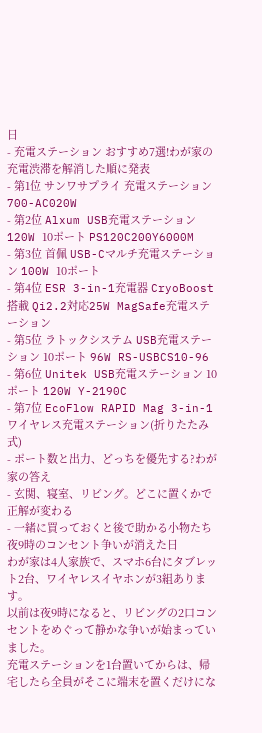日
- 充電ステーション おすすめ7選!わが家の充電渋滞を解消した順に発表
- 第1位 サンワサプライ 充電ステーション 700-AC020W
- 第2位 Alxum USB充電ステーション 120W 10ポート PS120C200Y6000M
- 第3位 首佩 USB-Cマルチ充電ステーション 100W 10ポート
- 第4位 ESR 3-in-1充電器 CryoBoost搭載 Qi2.2対応25W MagSafe充電ステーション
- 第5位 ラトックシステム USB充電ステーション 10ポート 96W RS-USBCS10-96
- 第6位 Unitek USB充電ステーション 10ポート 120W Y-2190C
- 第7位 EcoFlow RAPID Mag 3-in-1 ワイヤレス充電ステーション(折りたたみ式)
- ポート数と出力、どっちを優先する?わが家の答え
- 玄関、寝室、リビング。どこに置くかで正解が変わる
- 一緒に買っておくと後で助かる小物たち
夜9時のコンセント争いが消えた日
わが家は4人家族で、スマホ6台にタブレット2台、ワイヤレスイヤホンが3組あります。
以前は夜9時になると、リビングの2口コンセントをめぐって静かな争いが始まっていました。
充電ステーションを1台置いてからは、帰宅したら全員がそこに端末を置くだけにな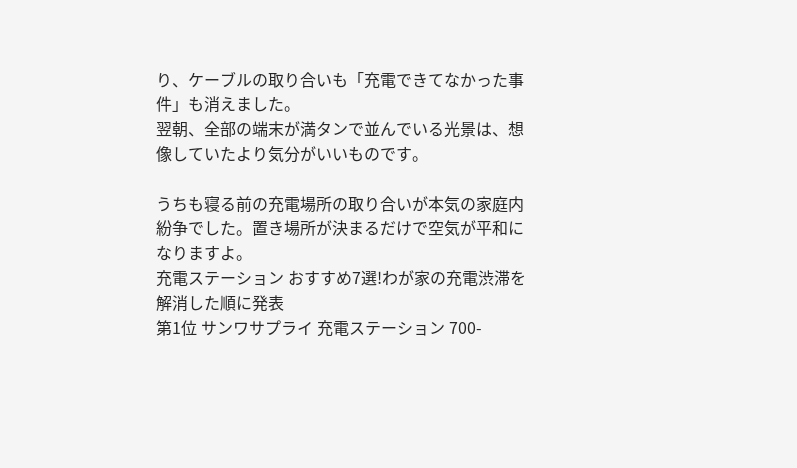り、ケーブルの取り合いも「充電できてなかった事件」も消えました。
翌朝、全部の端末が満タンで並んでいる光景は、想像していたより気分がいいものです。

うちも寝る前の充電場所の取り合いが本気の家庭内紛争でした。置き場所が決まるだけで空気が平和になりますよ。
充電ステーション おすすめ7選!わが家の充電渋滞を解消した順に発表
第1位 サンワサプライ 充電ステーション 700-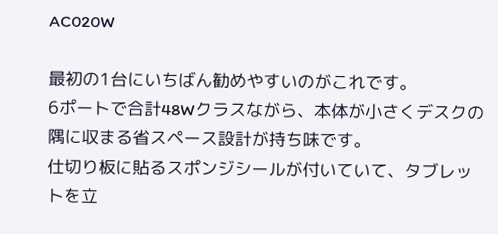AC020W

最初の1台にいちばん勧めやすいのがこれです。
6ポートで合計48Wクラスながら、本体が小さくデスクの隅に収まる省スペース設計が持ち味です。
仕切り板に貼るスポンジシールが付いていて、タブレットを立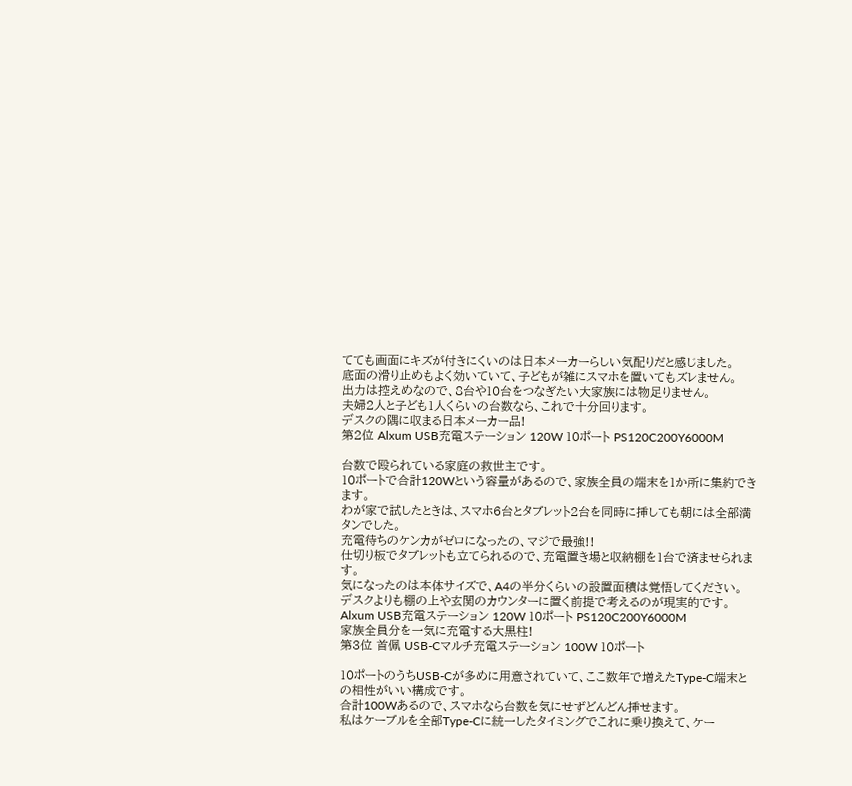てても画面にキズが付きにくいのは日本メーカーらしい気配りだと感じました。
底面の滑り止めもよく効いていて、子どもが雑にスマホを置いてもズレません。
出力は控えめなので、8台や10台をつなぎたい大家族には物足りません。
夫婦2人と子ども1人くらいの台数なら、これで十分回ります。
デスクの隅に収まる日本メーカー品!
第2位 Alxum USB充電ステーション 120W 10ポート PS120C200Y6000M

台数で殴られている家庭の救世主です。
10ポートで合計120Wという容量があるので、家族全員の端末を1か所に集約できます。
わが家で試したときは、スマホ6台とタブレット2台を同時に挿しても朝には全部満タンでした。
充電待ちのケンカがゼロになったの、マジで最強!!
仕切り板でタブレットも立てられるので、充電置き場と収納棚を1台で済ませられます。
気になったのは本体サイズで、A4の半分くらいの設置面積は覚悟してください。
デスクよりも棚の上や玄関のカウンターに置く前提で考えるのが現実的です。
Alxum USB充電ステーション 120W 10ポート PS120C200Y6000M
家族全員分を一気に充電する大黒柱!
第3位 首佩 USB-Cマルチ充電ステーション 100W 10ポート

10ポートのうちUSB-Cが多めに用意されていて、ここ数年で増えたType-C端末との相性がいい構成です。
合計100Wあるので、スマホなら台数を気にせずどんどん挿せます。
私はケーブルを全部Type-Cに統一したタイミングでこれに乗り換えて、ケー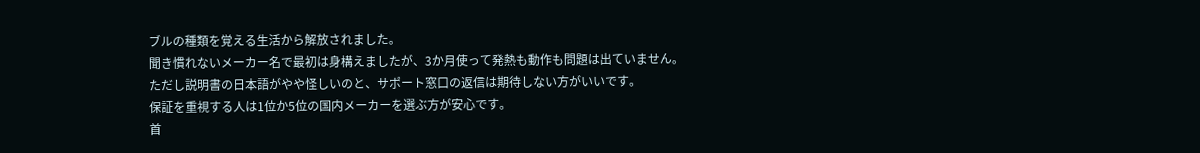ブルの種類を覚える生活から解放されました。
聞き慣れないメーカー名で最初は身構えましたが、3か月使って発熱も動作も問題は出ていません。
ただし説明書の日本語がやや怪しいのと、サポート窓口の返信は期待しない方がいいです。
保証を重視する人は1位か5位の国内メーカーを選ぶ方が安心です。
首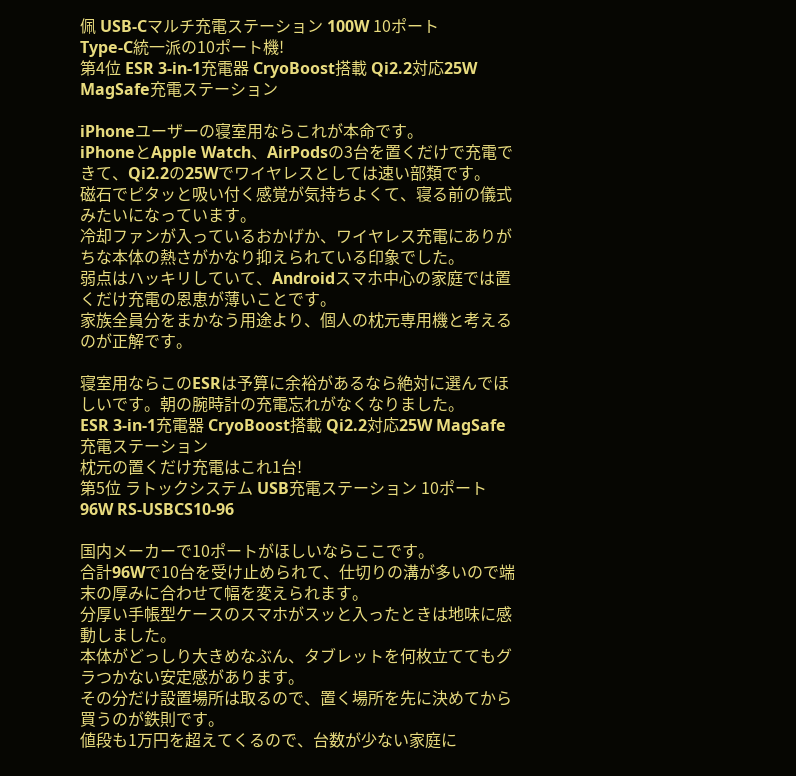佩 USB-Cマルチ充電ステーション 100W 10ポート
Type-C統一派の10ポート機!
第4位 ESR 3-in-1充電器 CryoBoost搭載 Qi2.2対応25W MagSafe充電ステーション

iPhoneユーザーの寝室用ならこれが本命です。
iPhoneとApple Watch、AirPodsの3台を置くだけで充電できて、Qi2.2の25Wでワイヤレスとしては速い部類です。
磁石でピタッと吸い付く感覚が気持ちよくて、寝る前の儀式みたいになっています。
冷却ファンが入っているおかげか、ワイヤレス充電にありがちな本体の熱さがかなり抑えられている印象でした。
弱点はハッキリしていて、Androidスマホ中心の家庭では置くだけ充電の恩恵が薄いことです。
家族全員分をまかなう用途より、個人の枕元専用機と考えるのが正解です。

寝室用ならこのESRは予算に余裕があるなら絶対に選んでほしいです。朝の腕時計の充電忘れがなくなりました。
ESR 3-in-1充電器 CryoBoost搭載 Qi2.2対応25W MagSafe充電ステーション
枕元の置くだけ充電はこれ1台!
第5位 ラトックシステム USB充電ステーション 10ポート 96W RS-USBCS10-96

国内メーカーで10ポートがほしいならここです。
合計96Wで10台を受け止められて、仕切りの溝が多いので端末の厚みに合わせて幅を変えられます。
分厚い手帳型ケースのスマホがスッと入ったときは地味に感動しました。
本体がどっしり大きめなぶん、タブレットを何枚立ててもグラつかない安定感があります。
その分だけ設置場所は取るので、置く場所を先に決めてから買うのが鉄則です。
値段も1万円を超えてくるので、台数が少ない家庭に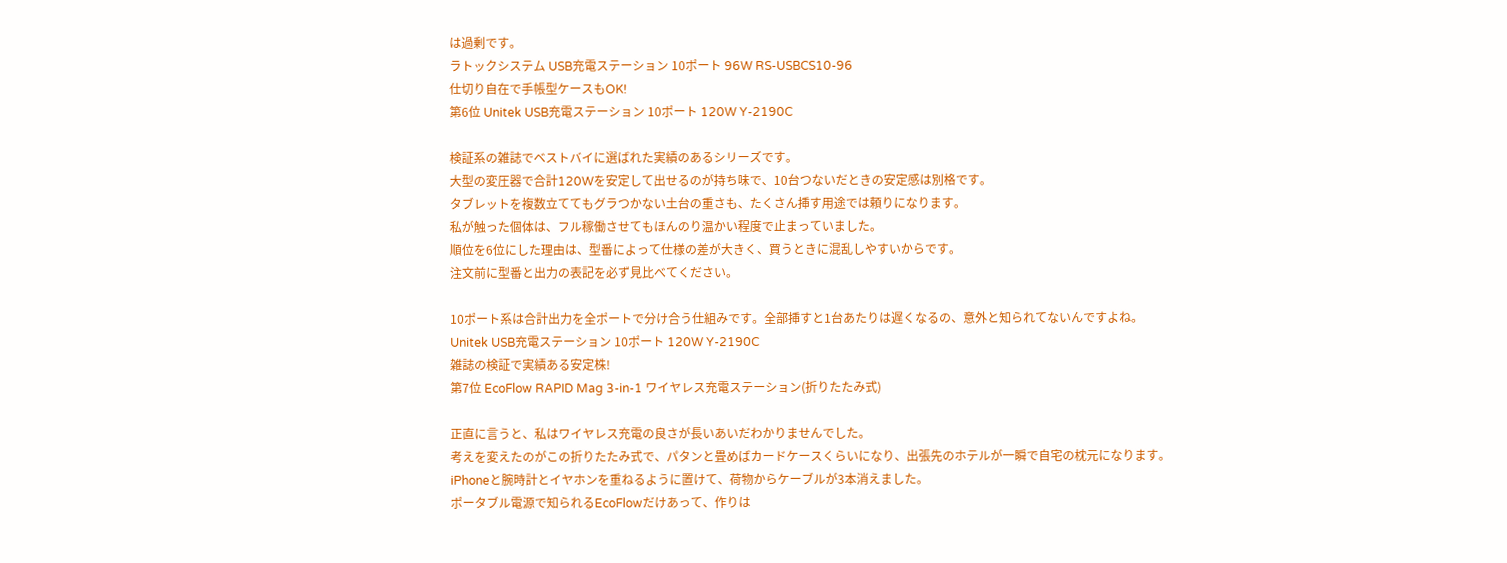は過剰です。
ラトックシステム USB充電ステーション 10ポート 96W RS-USBCS10-96
仕切り自在で手帳型ケースもOK!
第6位 Unitek USB充電ステーション 10ポート 120W Y-2190C

検証系の雑誌でベストバイに選ばれた実績のあるシリーズです。
大型の変圧器で合計120Wを安定して出せるのが持ち味で、10台つないだときの安定感は別格です。
タブレットを複数立ててもグラつかない土台の重さも、たくさん挿す用途では頼りになります。
私が触った個体は、フル稼働させてもほんのり温かい程度で止まっていました。
順位を6位にした理由は、型番によって仕様の差が大きく、買うときに混乱しやすいからです。
注文前に型番と出力の表記を必ず見比べてください。

10ポート系は合計出力を全ポートで分け合う仕組みです。全部挿すと1台あたりは遅くなるの、意外と知られてないんですよね。
Unitek USB充電ステーション 10ポート 120W Y-2190C
雑誌の検証で実績ある安定株!
第7位 EcoFlow RAPID Mag 3-in-1 ワイヤレス充電ステーション(折りたたみ式)

正直に言うと、私はワイヤレス充電の良さが長いあいだわかりませんでした。
考えを変えたのがこの折りたたみ式で、パタンと畳めばカードケースくらいになり、出張先のホテルが一瞬で自宅の枕元になります。
iPhoneと腕時計とイヤホンを重ねるように置けて、荷物からケーブルが3本消えました。
ポータブル電源で知られるEcoFlowだけあって、作りは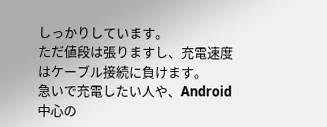しっかりしています。
ただ値段は張りますし、充電速度はケーブル接続に負けます。
急いで充電したい人や、Android中心の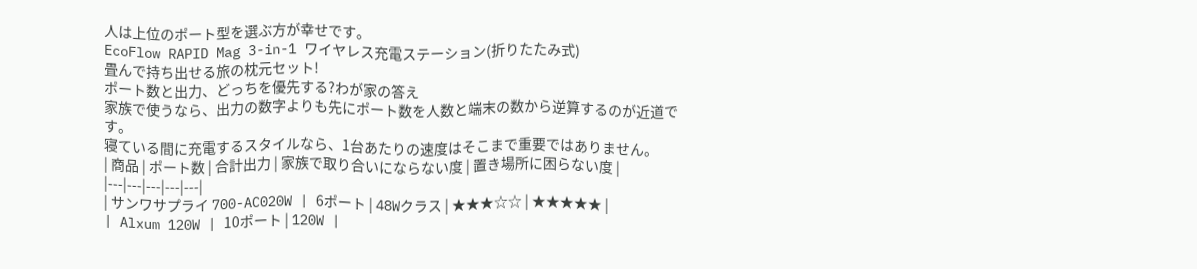人は上位のポート型を選ぶ方が幸せです。
EcoFlow RAPID Mag 3-in-1 ワイヤレス充電ステーション(折りたたみ式)
畳んで持ち出せる旅の枕元セット!
ポート数と出力、どっちを優先する?わが家の答え
家族で使うなら、出力の数字よりも先にポート数を人数と端末の数から逆算するのが近道です。
寝ている間に充電するスタイルなら、1台あたりの速度はそこまで重要ではありません。
| 商品 | ポート数 | 合計出力 | 家族で取り合いにならない度 | 置き場所に困らない度 |
|---|---|---|---|---|
| サンワサプライ 700-AC020W | 6ポート | 48Wクラス | ★★★☆☆ | ★★★★★ |
| Alxum 120W | 10ポート | 120W |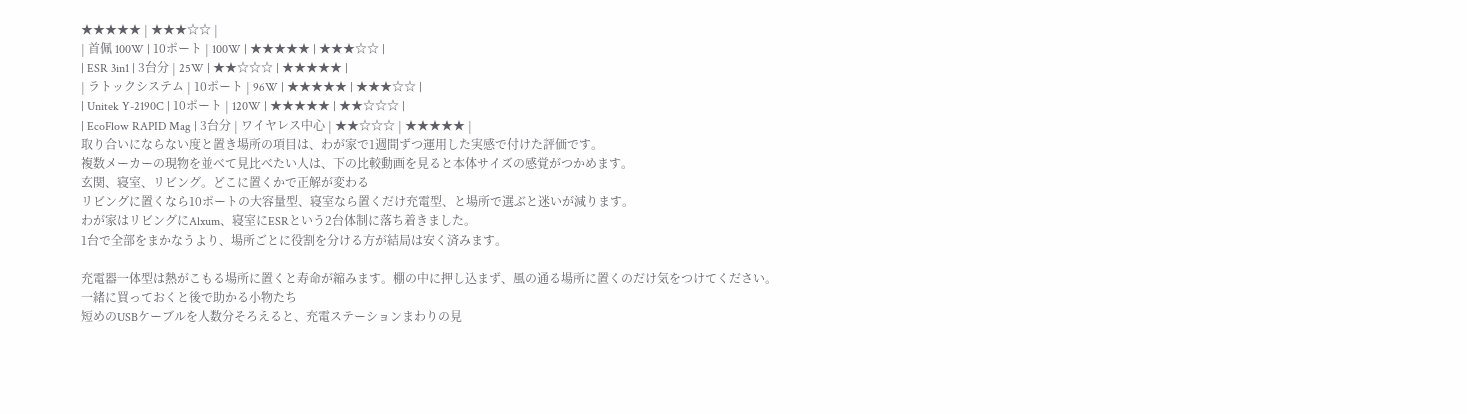★★★★★ | ★★★☆☆ |
| 首佩 100W | 10ポート | 100W | ★★★★★ | ★★★☆☆ |
| ESR 3in1 | 3台分 | 25W | ★★☆☆☆ | ★★★★★ |
| ラトックシステム | 10ポート | 96W | ★★★★★ | ★★★☆☆ |
| Unitek Y-2190C | 10ポート | 120W | ★★★★★ | ★★☆☆☆ |
| EcoFlow RAPID Mag | 3台分 | ワイヤレス中心 | ★★☆☆☆ | ★★★★★ |
取り合いにならない度と置き場所の項目は、わが家で1週間ずつ運用した実感で付けた評価です。
複数メーカーの現物を並べて見比べたい人は、下の比較動画を見ると本体サイズの感覚がつかめます。
玄関、寝室、リビング。どこに置くかで正解が変わる
リビングに置くなら10ポートの大容量型、寝室なら置くだけ充電型、と場所で選ぶと迷いが減ります。
わが家はリビングにAlxum、寝室にESRという2台体制に落ち着きました。
1台で全部をまかなうより、場所ごとに役割を分ける方が結局は安く済みます。

充電器一体型は熱がこもる場所に置くと寿命が縮みます。棚の中に押し込まず、風の通る場所に置くのだけ気をつけてください。
一緒に買っておくと後で助かる小物たち
短めのUSBケーブルを人数分そろえると、充電ステーションまわりの見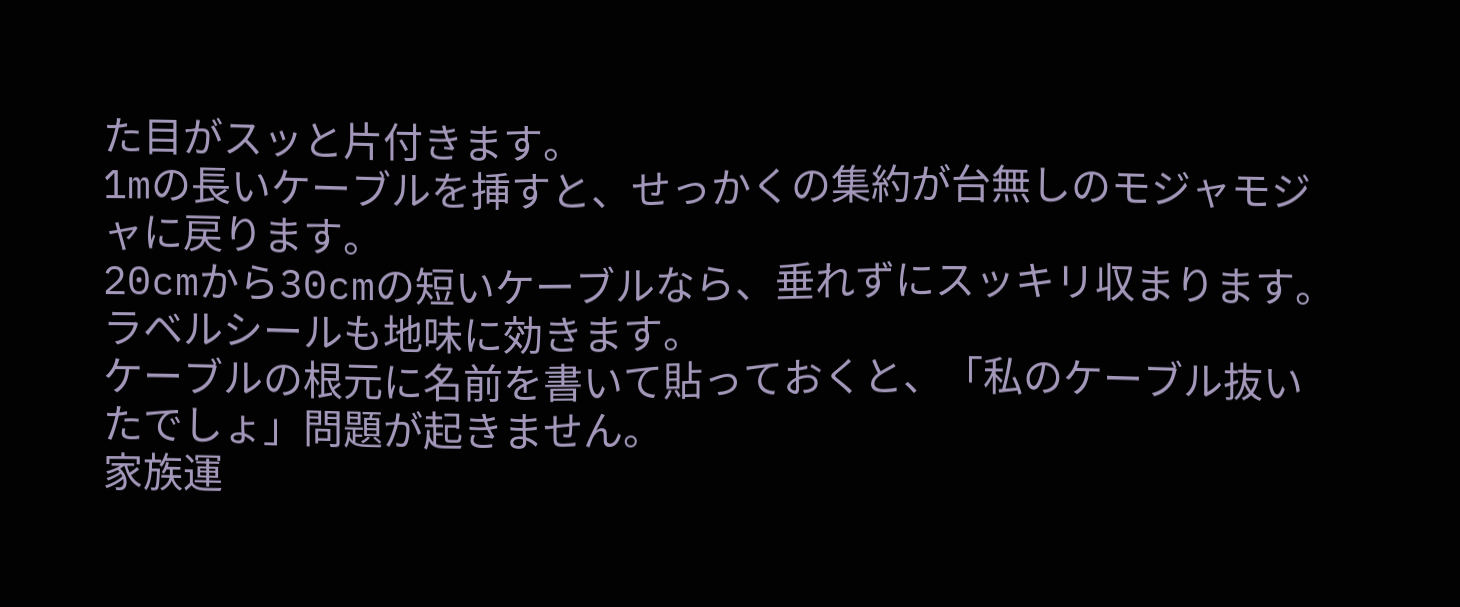た目がスッと片付きます。
1mの長いケーブルを挿すと、せっかくの集約が台無しのモジャモジャに戻ります。
20cmから30cmの短いケーブルなら、垂れずにスッキリ収まります。
ラベルシールも地味に効きます。
ケーブルの根元に名前を書いて貼っておくと、「私のケーブル抜いたでしょ」問題が起きません。
家族運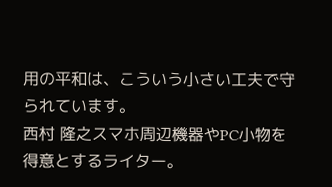用の平和は、こういう小さい工夫で守られています。
西村 隆之スマホ周辺機器やPC小物を得意とするライター。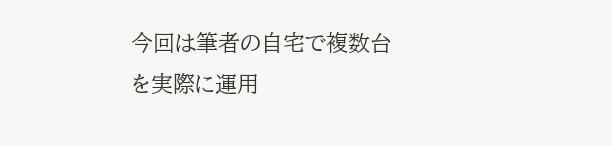今回は筆者の自宅で複数台を実際に運用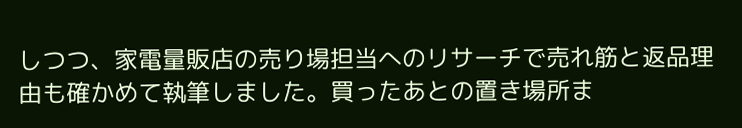しつつ、家電量販店の売り場担当へのリサーチで売れ筋と返品理由も確かめて執筆しました。買ったあとの置き場所ま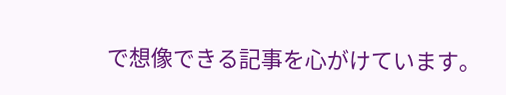で想像できる記事を心がけています。